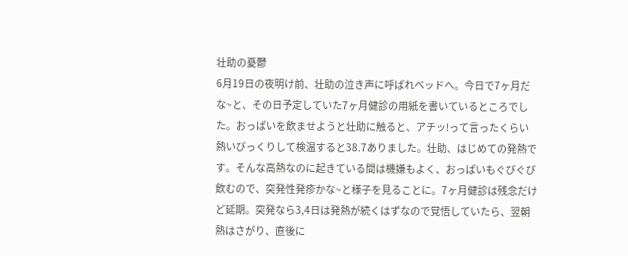壮助の憂鬱
6月19日の夜明け前、壮助の泣き声に呼ばれベッドへ。今日で7ヶ月だな~と、その日予定していた7ヶ月健診の用紙を書いているところでした。おっぱいを飲ませようと壮助に触ると、アチッ!って言ったくらい熱いびっくりして検温すると38.7ありました。壮助、はじめての発熱です。そんな高熱なのに起きている間は機嫌もよく、おっぱいもぐびぐび飲むので、突発性発疹かな~と様子を見ることに。7ヶ月健診は残念だけど延期。突発なら3,4日は発熱が続くはずなので覚悟していたら、翌朝熱はさがり、直後に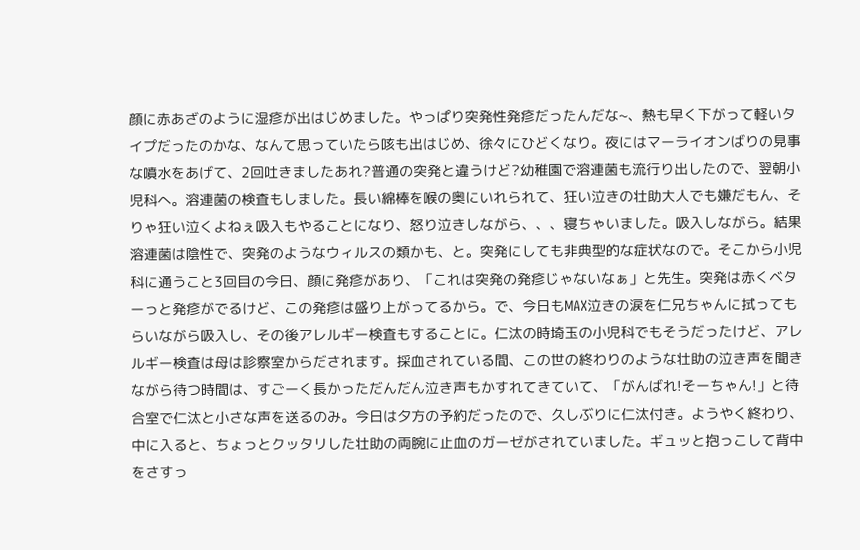顔に赤あざのように湿疹が出はじめました。やっぱり突発性発疹だったんだな~、熱も早く下がって軽いタイプだったのかな、なんて思っていたら咳も出はじめ、徐々にひどくなり。夜にはマーライオンばりの見事な噴水をあげて、2回吐きましたあれ?普通の突発と違うけど?幼稚園で溶連菌も流行り出したので、翌朝小児科へ。溶連菌の検査もしました。長い綿棒を喉の奥にいれられて、狂い泣きの壮助大人でも嫌だもん、そりゃ狂い泣くよねぇ吸入もやることになり、怒り泣きしながら、、、寝ちゃいました。吸入しながら。結果溶連菌は陰性で、突発のようなウィルスの類かも、と。突発にしても非典型的な症状なので。そこから小児科に通うこと3回目の今日、顔に発疹があり、「これは突発の発疹じゃないなぁ」と先生。突発は赤くベターっと発疹がでるけど、この発疹は盛り上がってるから。で、今日もMAX泣きの涙を仁兄ちゃんに拭ってもらいながら吸入し、その後アレルギー検査もすることに。仁汰の時埼玉の小児科でもそうだったけど、アレルギー検査は母は診察室からだされます。採血されている間、この世の終わりのような壮助の泣き声を聞きながら待つ時間は、すごーく長かっただんだん泣き声もかすれてきていて、「がんばれ!そーちゃん!」と待合室で仁汰と小さな声を送るのみ。今日は夕方の予約だったので、久しぶりに仁汰付き。ようやく終わり、中に入ると、ちょっとクッタリした壮助の両腕に止血のガーゼがされていました。ギュッと抱っこして背中をさすっ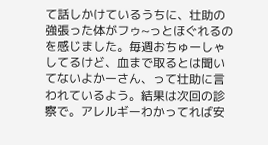て話しかけているうちに、壮助の強張った体がフゥ~っとほぐれるのを感じました。毎週おちゅーしゃしてるけど、血まで取るとは聞いてないよかーさん、って壮助に言われているよう。結果は次回の診察で。アレルギーわかってれば安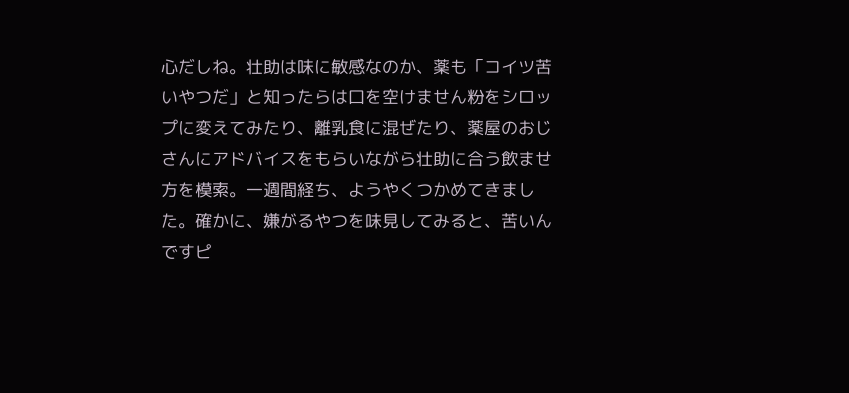心だしね。壮助は味に敏感なのか、薬も「コイツ苦いやつだ」と知ったらは口を空けません粉をシロップに変えてみたり、離乳食に混ぜたり、薬屋のおじさんにアドバイスをもらいながら壮助に合う飲ませ方を模索。一週間経ち、ようやくつかめてきました。確かに、嫌がるやつを味見してみると、苦いんですピ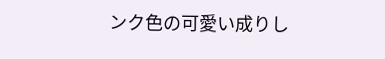ンク色の可愛い成りし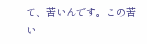て、苦いんです。この苦い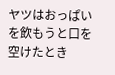ヤツはおっぱいを飲もうと口を空けたとき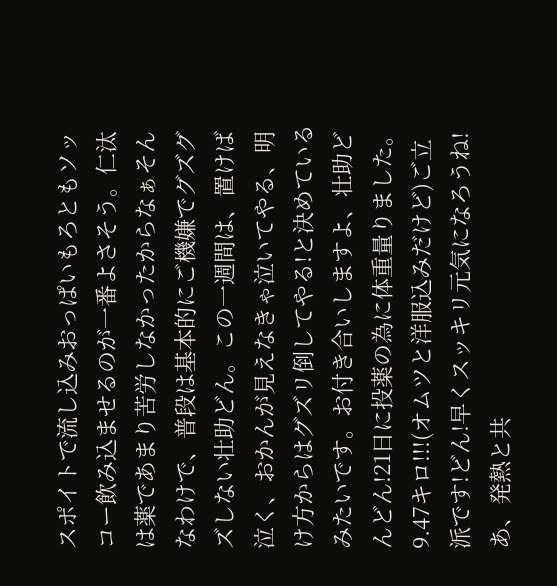スポイトで流し込みおっぱいもろともソッコー飲み込ませるのが一番よさそう。仁汰は薬であまり苦労しなかったからなぁそんなわけで、普段は基本的にご機嫌でグズグズしない壮助どん。この一週間は、置けば泣く、おかんが見えなきゃ泣いてやる、明け方からはグズリ倒してやる!と決めているみたいです。お付き合いしますよ、壮助どんどん!21日に投薬の為に体重量りました。9.47キロ!!!(オムツと洋服込みだけど)ご立派です!どん!早くスッキリ元気になろうね!あ、発熱と共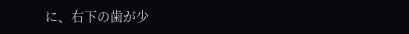に、右下の歯が少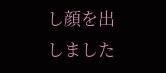し顔を出しました